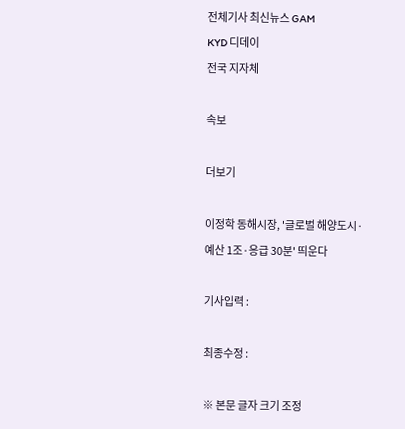전체기사 최신뉴스 GAM
KYD 디데이
전국 지자체

속보

더보기

이정학 동해시장, '글로벌 해양도시·예산 1조·응급 30분' 띄운다

기사입력 :

최종수정 :

※ 본문 글자 크기 조정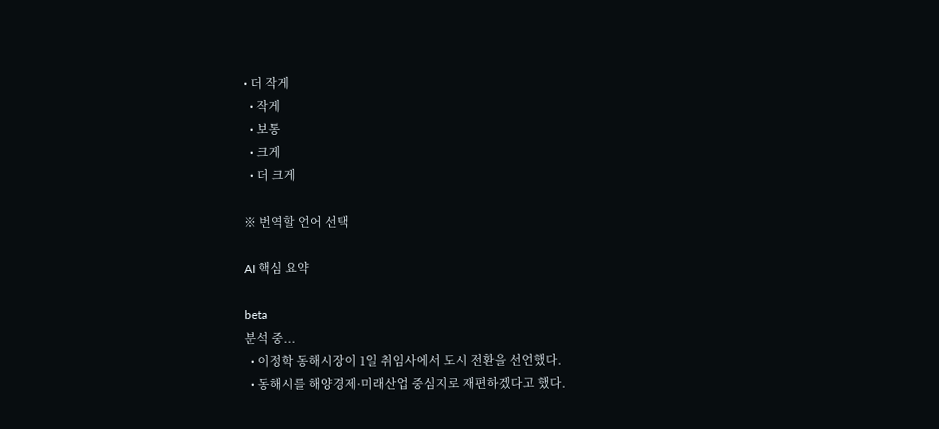• 더 작게
  • 작게
  • 보통
  • 크게
  • 더 크게

※ 번역할 언어 선택

AI 핵심 요약

beta
분석 중...
  • 이정학 동해시장이 1일 취임사에서 도시 전환을 선언했다.
  • 동해시를 해양경제·미래산업 중심지로 재편하겠다고 했다.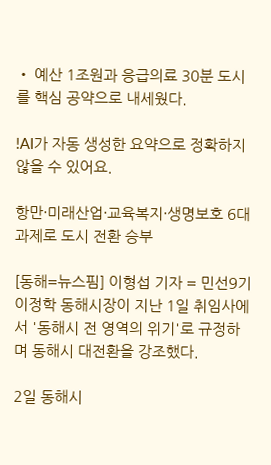• 예산 1조원과 응급의료 30분 도시를 핵심 공약으로 내세웠다.

!AI가 자동 생성한 요약으로 정확하지 않을 수 있어요.

항만·미래산업·교육복지·생명보호 6대 과제로 도시 전환 승부

[동해=뉴스핌] 이형섭 기자 = 민선9기 이정학 동해시장이 지난 1일 취임사에서 '동해시 전 영역의 위기'로 규정하며 동해시 대전환을 강조했다.

2일 동해시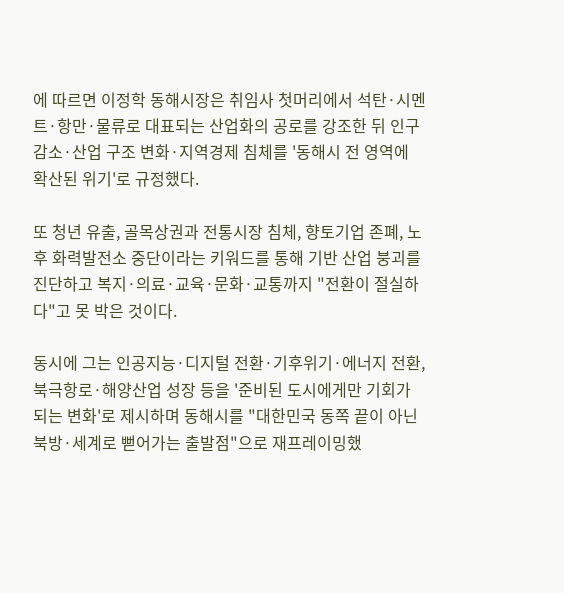에 따르면 이정학 동해시장은 취임사 첫머리에서 석탄·시멘트·항만·물류로 대표되는 산업화의 공로를 강조한 뒤 인구감소·산업 구조 변화·지역경제 침체를 '동해시 전 영역에 확산된 위기'로 규정했다.

또 청년 유출, 골목상권과 전통시장 침체, 향토기업 존폐, 노후 화력발전소 중단이라는 키워드를 통해 기반 산업 붕괴를 진단하고 복지·의료·교육·문화·교통까지 "전환이 절실하다"고 못 박은 것이다.

동시에 그는 인공지능·디지털 전환·기후위기·에너지 전환, 북극항로·해양산업 성장 등을 '준비된 도시에게만 기회가 되는 변화'로 제시하며 동해시를 "대한민국 동쪽 끝이 아닌 북방·세계로 뻗어가는 출발점"으로 재프레이밍했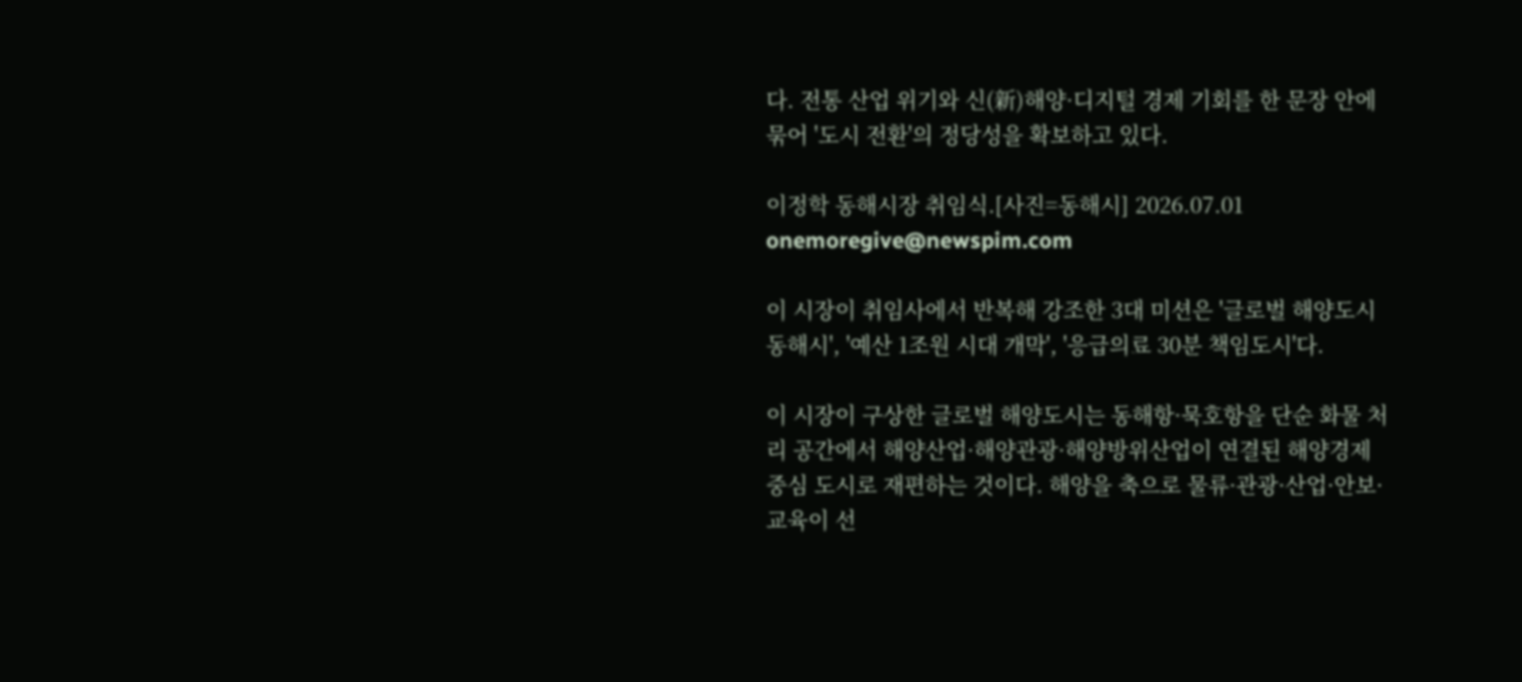다. 전통 산업 위기와 신(新)해양·디지털 경제 기회를 한 문장 안에 묶어 '도시 전환'의 정당성을 확보하고 있다.

이정학 동해시장 취임식.[사진=동해시] 2026.07.01 onemoregive@newspim.com

이 시장이 취임사에서 반복해 강조한 3대 미션은 '글로벌 해양도시 동해시', '예산 1조원 시대 개막', '응급의료 30분 책임도시'다.

이 시장이 구상한 글로벌 해양도시는 동해항·묵호항을 단순 화물 처리 공간에서 해양산업·해양관광·해양방위산업이 연결된 해양경제 중심 도시로 재편하는 것이다. 해양을 축으로 물류·관광·산업·안보·교육이 선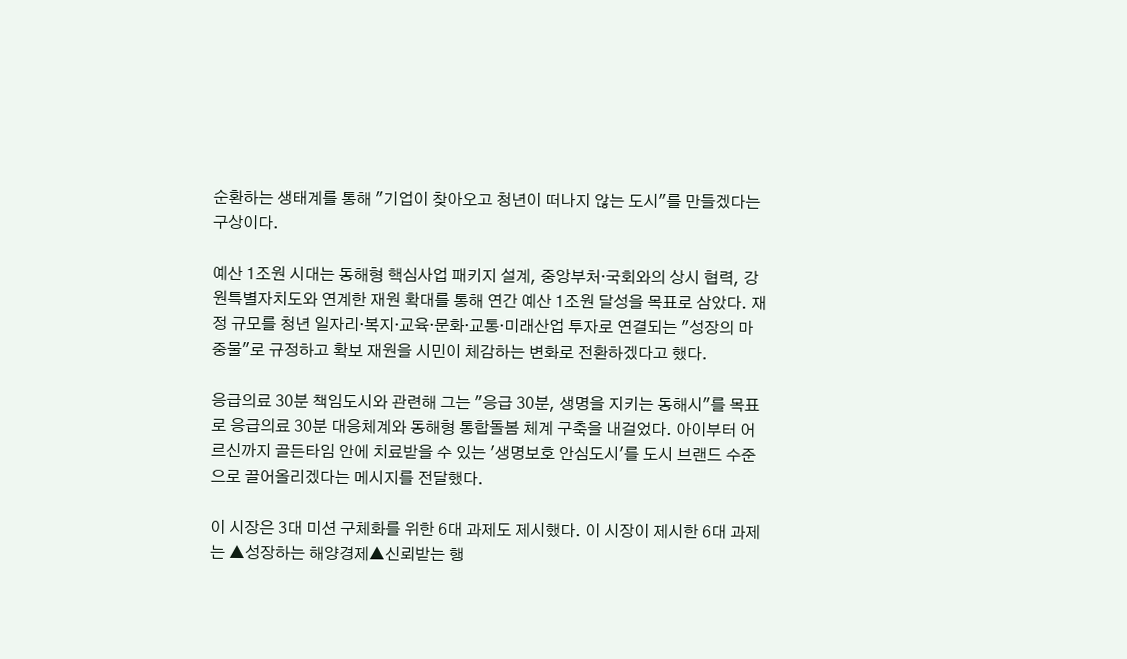순환하는 생태계를 통해 "기업이 찾아오고 청년이 떠나지 않는 도시"를 만들겠다는 구상이다.

예산 1조원 시대는 동해형 핵심사업 패키지 설계, 중앙부처·국회와의 상시 협력, 강원특별자치도와 연계한 재원 확대를 통해 연간 예산 1조원 달성을 목표로 삼았다. 재정 규모를 청년 일자리·복지·교육·문화·교통·미래산업 투자로 연결되는 "성장의 마중물"로 규정하고 확보 재원을 시민이 체감하는 변화로 전환하겠다고 했다.

응급의료 30분 책임도시와 관련해 그는 "응급 30분, 생명을 지키는 동해시"를 목표로 응급의료 30분 대응체계와 동해형 통합돌봄 체계 구축을 내걸었다. 아이부터 어르신까지 골든타임 안에 치료받을 수 있는 '생명보호 안심도시'를 도시 브랜드 수준으로 끌어올리겠다는 메시지를 전달했다.

이 시장은 3대 미션 구체화를 위한 6대 과제도 제시했다. 이 시장이 제시한 6대 과제는 ▲성장하는 해양경제▲신뢰받는 행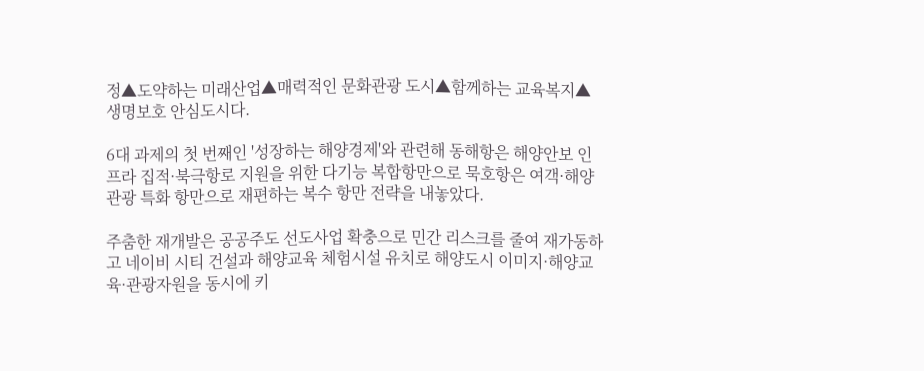정▲도약하는 미래산업▲매력적인 문화관광 도시▲함께하는 교육복지▲생명보호 안심도시다.

6대 과제의 첫 번째인 '성장하는 해양경제'와 관련해 동해항은 해양안보 인프라 집적·북극항로 지원을 위한 다기능 복합항만으로 묵호항은 여객·해양관광 특화 항만으로 재편하는 복수 항만 전략을 내놓았다.

주춤한 재개발은 공공주도 선도사업 확충으로 민간 리스크를 줄여 재가동하고 네이비 시티 건설과 해양교육 체험시설 유치로 해양도시 이미지·해양교육·관광자원을 동시에 키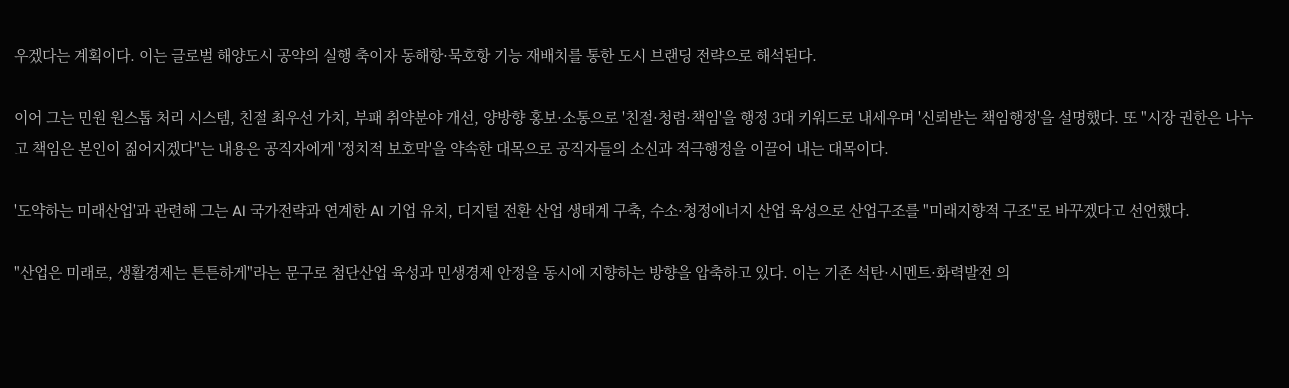우겠다는 계획이다. 이는 글로벌 해양도시 공약의 실행 축이자 동해항·묵호항 기능 재배치를 통한 도시 브랜딩 전략으로 해석된다.

이어 그는 민원 원스톱 처리 시스템, 친절 최우선 가치, 부패 취약분야 개선, 양방향 홍보·소통으로 '친절·청렴·책임'을 행정 3대 키워드로 내세우며 '신뢰받는 책임행정'을 설명했다. 또 "시장 권한은 나누고 책임은 본인이 짊어지겠다"는 내용은 공직자에게 '정치적 보호막'을 약속한 대목으로 공직자들의 소신과 적극행정을 이끌어 내는 대목이다.

'도약하는 미래산업'과 관련해 그는 AI 국가전략과 연계한 AI 기업 유치, 디지털 전환 산업 생태계 구축, 수소·청정에너지 산업 육성으로 산업구조를 "미래지향적 구조"로 바꾸겠다고 선언했다.

"산업은 미래로, 생활경제는 튼튼하게"라는 문구로 첨단산업 육성과 민생경제 안정을 동시에 지향하는 방향을 압축하고 있다. 이는 기존 석탄·시멘트·화력발전 의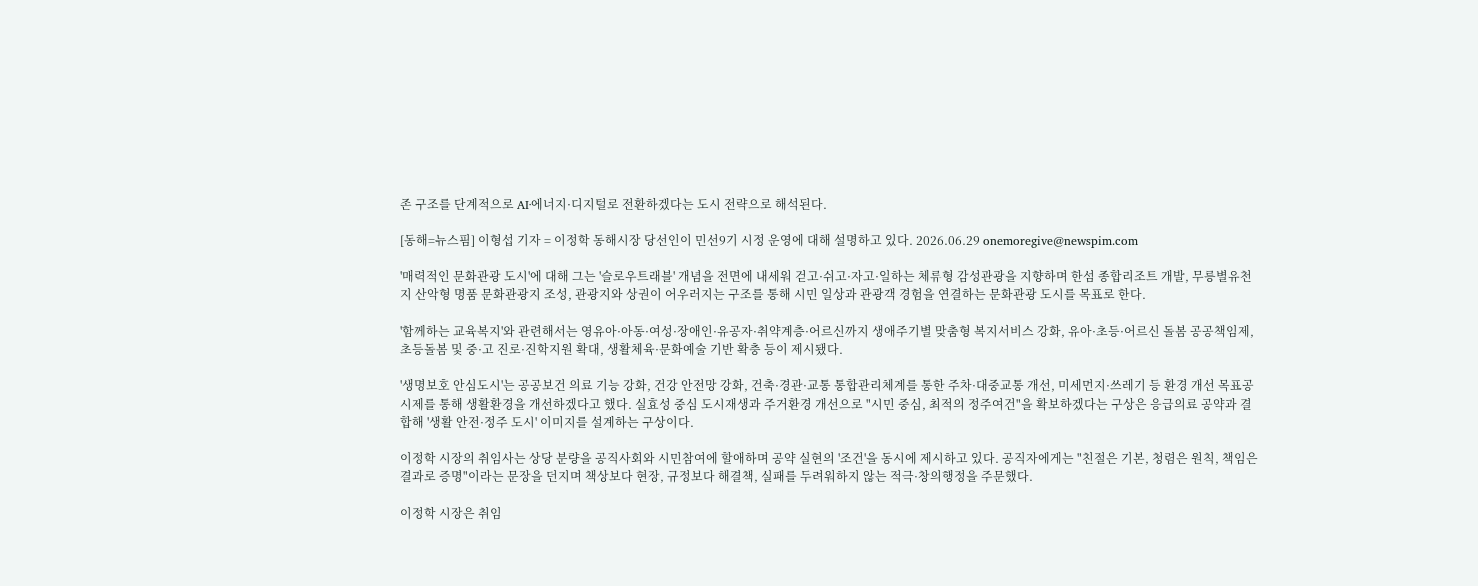존 구조를 단계적으로 AI·에너지·디지털로 전환하겠다는 도시 전략으로 해석된다.

[동해=뉴스핌] 이형섭 기자 = 이정학 동해시장 당선인이 민선9기 시정 운영에 대해 설명하고 있다. 2026.06.29 onemoregive@newspim.com

'매력적인 문화관광 도시'에 대해 그는 '슬로우트래블' 개념을 전면에 내세워 걷고·쉬고·자고·일하는 체류형 감성관광을 지향하며 한섬 종합리조트 개발, 무릉별유천지 산악형 명품 문화관광지 조성, 관광지와 상권이 어우러지는 구조를 통해 시민 일상과 관광객 경험을 연결하는 문화관광 도시를 목표로 한다.

'함께하는 교육복지'와 관련해서는 영유아·아동·여성·장애인·유공자·취약계층·어르신까지 생애주기별 맞춤형 복지서비스 강화, 유아·초등·어르신 돌봄 공공책임제, 초등돌봄 및 중·고 진로·진학지원 확대, 생활체육·문화예술 기반 확충 등이 제시됐다.

'생명보호 안심도시'는 공공보건 의료 기능 강화, 건강 안전망 강화, 건축·경관·교통 통합관리체계를 통한 주차·대중교통 개선, 미세먼지·쓰레기 등 환경 개선 목표공시제를 통해 생활환경을 개선하겠다고 했다. 실효성 중심 도시재생과 주거환경 개선으로 "시민 중심, 최적의 정주여건"을 확보하겠다는 구상은 응급의료 공약과 결합해 '생활 안전·정주 도시' 이미지를 설계하는 구상이다.

이정학 시장의 취임사는 상당 분량을 공직사회와 시민참여에 할애하며 공약 실현의 '조건'을 동시에 제시하고 있다. 공직자에게는 "친절은 기본, 청렴은 원칙, 책임은 결과로 증명"이라는 문장을 던지며 책상보다 현장, 규정보다 해결책, 실패를 두려워하지 않는 적극·창의행정을 주문했다.

이정학 시장은 취임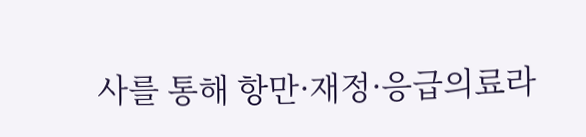사를 통해 항만·재정·응급의료라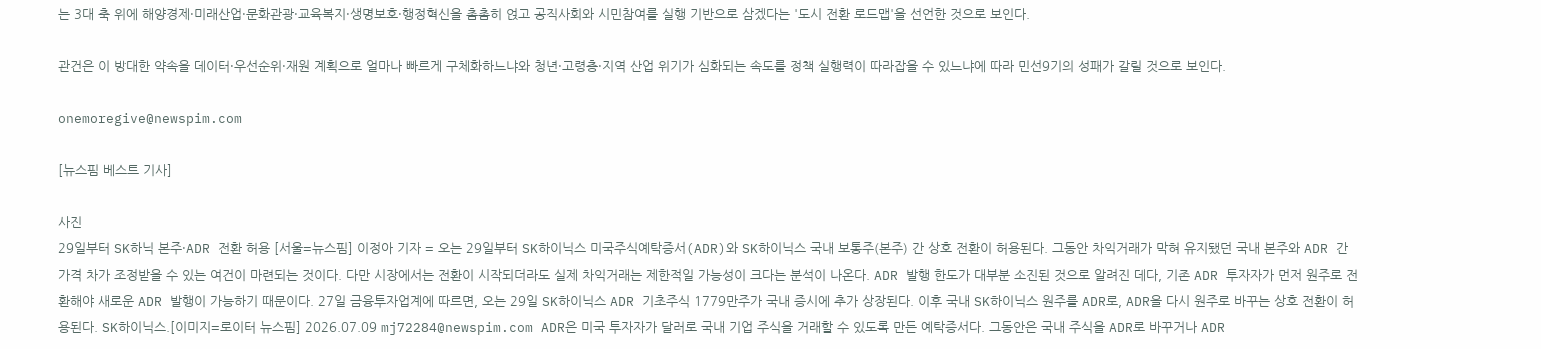는 3대 축 위에 해양경제·미래산업·문화관광·교육복지·생명보호·행정혁신을 촘촘히 얹고 공직사회와 시민참여를 실행 기반으로 삼겠다는 '도시 전환 로드맵'을 선언한 것으로 보인다.

관건은 이 방대한 약속을 데이터·우선순위·재원 계획으로 얼마나 빠르게 구체화하느냐와 청년·고령층·지역 산업 위기가 심화되는 속도를 정책 실행력이 따라잡을 수 있느냐에 따라 민선9기의 성패가 갈릴 것으로 보인다.

onemoregive@newspim.com

[뉴스핌 베스트 기사]

사진
29일부터 SK하닉 본주·ADR 전환 허용 [서울=뉴스핌] 이정아 기자 = 오는 29일부터 SK하이닉스 미국주식예탁증서(ADR)와 SK하이닉스 국내 보통주(본주) 간 상호 전환이 허용된다. 그동안 차익거래가 막혀 유지됐던 국내 본주와 ADR 간 가격 차가 조정받을 수 있는 여건이 마련되는 것이다. 다만 시장에서는 전환이 시작되더라도 실제 차익거래는 제한적일 가능성이 크다는 분석이 나온다. ADR 발행 한도가 대부분 소진된 것으로 알려진 데다, 기존 ADR 투자자가 먼저 원주로 전환해야 새로운 ADR 발행이 가능하기 때문이다. 27일 금융투자업계에 따르면, 오는 29일 SK하이닉스 ADR 기초주식 1779만주가 국내 증시에 추가 상장된다. 이후 국내 SK하이닉스 원주를 ADR로, ADR을 다시 원주로 바꾸는 상호 전환이 허용된다. SK하이닉스.[이미지=로이터 뉴스핌] 2026.07.09 mj72284@newspim.com ADR은 미국 투자자가 달러로 국내 기업 주식을 거래할 수 있도록 만든 예탁증서다. 그동안은 국내 주식을 ADR로 바꾸거나 ADR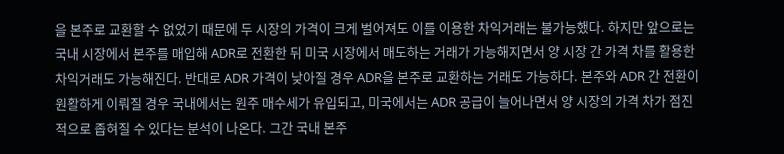을 본주로 교환할 수 없었기 때문에 두 시장의 가격이 크게 벌어져도 이를 이용한 차익거래는 불가능했다. 하지만 앞으로는 국내 시장에서 본주를 매입해 ADR로 전환한 뒤 미국 시장에서 매도하는 거래가 가능해지면서 양 시장 간 가격 차를 활용한 차익거래도 가능해진다. 반대로 ADR 가격이 낮아질 경우 ADR을 본주로 교환하는 거래도 가능하다. 본주와 ADR 간 전환이 원활하게 이뤄질 경우 국내에서는 원주 매수세가 유입되고, 미국에서는 ADR 공급이 늘어나면서 양 시장의 가격 차가 점진적으로 좁혀질 수 있다는 분석이 나온다. 그간 국내 본주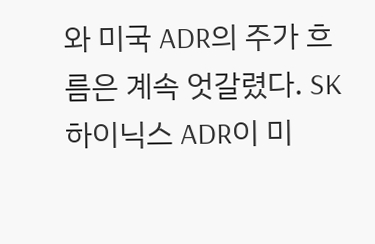와 미국 ADR의 주가 흐름은 계속 엇갈렸다. SK하이닉스 ADR이 미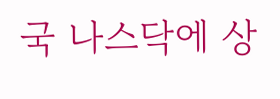국 나스닥에 상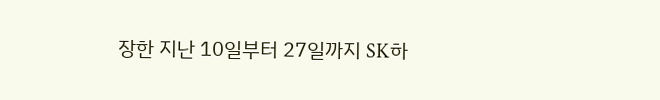장한 지난 10일부터 27일까지 SK하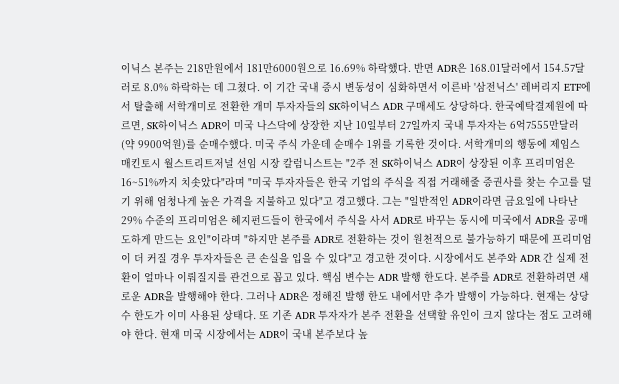이닉스 본주는 218만원에서 181만6000원으로 16.69% 하락했다. 반면 ADR은 168.01달러에서 154.57달러로 8.0% 하락하는 데 그쳤다. 이 기간 국내 증시 변동성이 심화하면서 이른바 '삼전닉스' 레버리지 ETF에서 탈출해 서학개미로 전환한 개미 투자자들의 SK하이닉스 ADR 구매세도 상당하다. 한국예탁결제원에 따르면, SK하이닉스 ADR이 미국 나스닥에 상장한 지난 10일부터 27일까지 국내 투자자는 6억7555만달러(약 9900억원)를 순매수했다. 미국 주식 가운데 순매수 1위를 기록한 것이다. 서학개미의 행동에 제임스 매킨토시 월스트리트저널 선임 시장 칼럼니스트는 "2주 전 SK하이닉스 ADR이 상장된 이후 프리미엄은 16~51%까지 치솟았다"라며 "미국 투자자들은 한국 기업의 주식을 직접 거래해줄 증권사를 찾는 수고를 덜기 위해 엄청나게 높은 가격을 지불하고 있다"고 경고했다. 그는 "일반적인 ADR이라면 금요일에 나타난 29% 수준의 프리미엄은 헤지펀드들이 한국에서 주식을 사서 ADR로 바꾸는 동시에 미국에서 ADR을 공매도하게 만드는 요인"이라며 "하지만 본주를 ADR로 전환하는 것이 원천적으로 불가능하기 때문에 프리미엄이 더 커질 경우 투자자들은 큰 손실을 입을 수 있다"고 경고한 것이다. 시장에서도 본주와 ADR 간 실제 전환이 얼마나 이뤄질지를 관건으로 꼽고 있다. 핵심 변수는 ADR 발행 한도다. 본주를 ADR로 전환하려면 새로운 ADR을 발행해야 한다. 그러나 ADR은 정해진 발행 한도 내에서만 추가 발행이 가능하다. 현재는 상당수 한도가 이미 사용된 상태다. 또 기존 ADR 투자자가 본주 전환을 선택할 유인이 크지 않다는 점도 고려해야 한다. 현재 미국 시장에서는 ADR이 국내 본주보다 높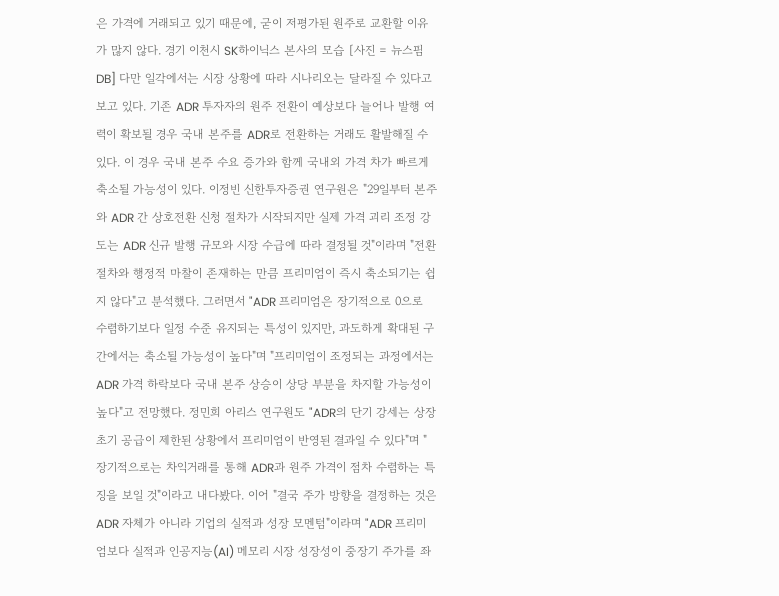은 가격에 거래되고 있기 때문에, 굳이 저평가된 원주로 교환할 이유가 많지 않다. 경기 이천시 SK하이닉스 본사의 모습 [사진 = 뉴스핌DB] 다만 일각에서는 시장 상황에 따라 시나리오는 달라질 수 있다고 보고 있다. 기존 ADR 투자자의 원주 전환이 예상보다 늘어나 발행 여력이 확보될 경우 국내 본주를 ADR로 전환하는 거래도 활발해질 수 있다. 이 경우 국내 본주 수요 증가와 함께 국내외 가격 차가 빠르게 축소될 가능성이 있다. 이정빈 신한투자증권 연구원은 "29일부터 본주와 ADR 간 상호전환 신청 절차가 시작되지만 실제 가격 괴리 조정 강도는 ADR 신규 발행 규모와 시장 수급에 따라 결정될 것"이라며 "전환 절차와 행정적 마찰이 존재하는 만큼 프리미엄이 즉시 축소되기는 쉽지 않다"고 분석했다. 그러면서 "ADR 프리미엄은 장기적으로 0으로 수렴하기보다 일정 수준 유지되는 특성이 있지만, 과도하게 확대된 구간에서는 축소될 가능성이 높다"며 "프리미엄이 조정되는 과정에서는 ADR 가격 하락보다 국내 본주 상승이 상당 부분을 차지할 가능성이 높다"고 전망했다. 정민희 아리스 연구원도 "ADR의 단기 강세는 상장 초기 공급이 제한된 상황에서 프리미엄이 반영된 결과일 수 있다"며 "장기적으로는 차익거래를 통해 ADR과 원주 가격이 점차 수렴하는 특징을 보일 것"이라고 내다봤다. 이어 "결국 주가 방향을 결정하는 것은 ADR 자체가 아니라 기업의 실적과 성장 모멘텀"이라며 "ADR 프리미엄보다 실적과 인공지능(AI) 메모리 시장 성장성이 중장기 주가를 좌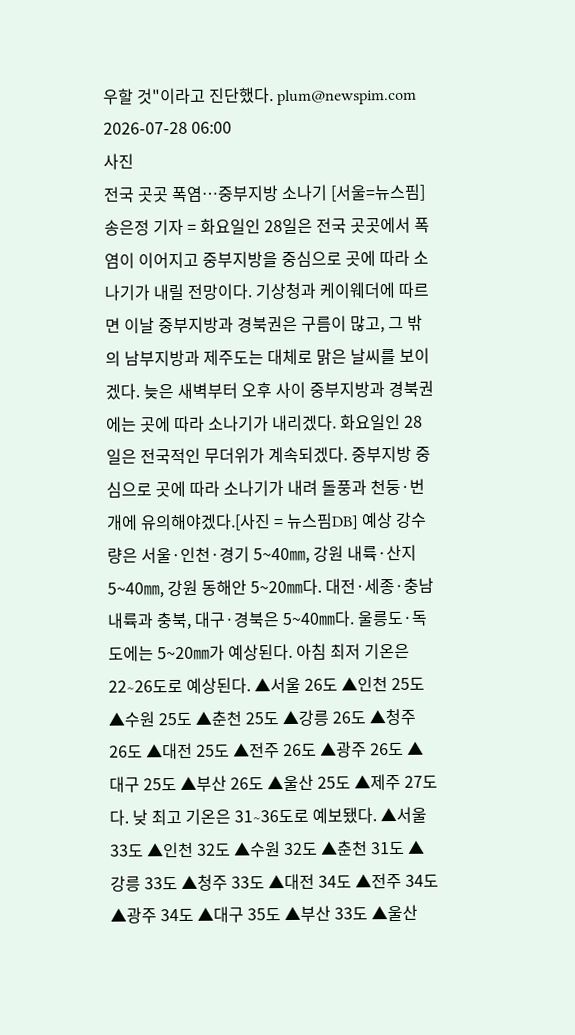우할 것"이라고 진단했다. plum@newspim.com 2026-07-28 06:00
사진
전국 곳곳 폭염…중부지방 소나기 [서울=뉴스핌] 송은정 기자 = 화요일인 28일은 전국 곳곳에서 폭염이 이어지고 중부지방을 중심으로 곳에 따라 소나기가 내릴 전망이다. 기상청과 케이웨더에 따르면 이날 중부지방과 경북권은 구름이 많고, 그 밖의 남부지방과 제주도는 대체로 맑은 날씨를 보이겠다. 늦은 새벽부터 오후 사이 중부지방과 경북권에는 곳에 따라 소나기가 내리겠다. 화요일인 28일은 전국적인 무더위가 계속되겠다. 중부지방 중심으로 곳에 따라 소나기가 내려 돌풍과 천둥·번개에 유의해야겠다.[사진 = 뉴스핌DB] 예상 강수량은 서울·인천·경기 5~40㎜, 강원 내륙·산지 5~40㎜, 강원 동해안 5~20㎜다. 대전·세종·충남 내륙과 충북, 대구·경북은 5~40㎜다. 울릉도·독도에는 5~20㎜가 예상된다. 아침 최저 기온은 22∼26도로 예상된다. ▲서울 26도 ▲인천 25도 ▲수원 25도 ▲춘천 25도 ▲강릉 26도 ▲청주 26도 ▲대전 25도 ▲전주 26도 ▲광주 26도 ▲대구 25도 ▲부산 26도 ▲울산 25도 ▲제주 27도다. 낮 최고 기온은 31∼36도로 예보됐다. ▲서울 33도 ▲인천 32도 ▲수원 32도 ▲춘천 31도 ▲강릉 33도 ▲청주 33도 ▲대전 34도 ▲전주 34도 ▲광주 34도 ▲대구 35도 ▲부산 33도 ▲울산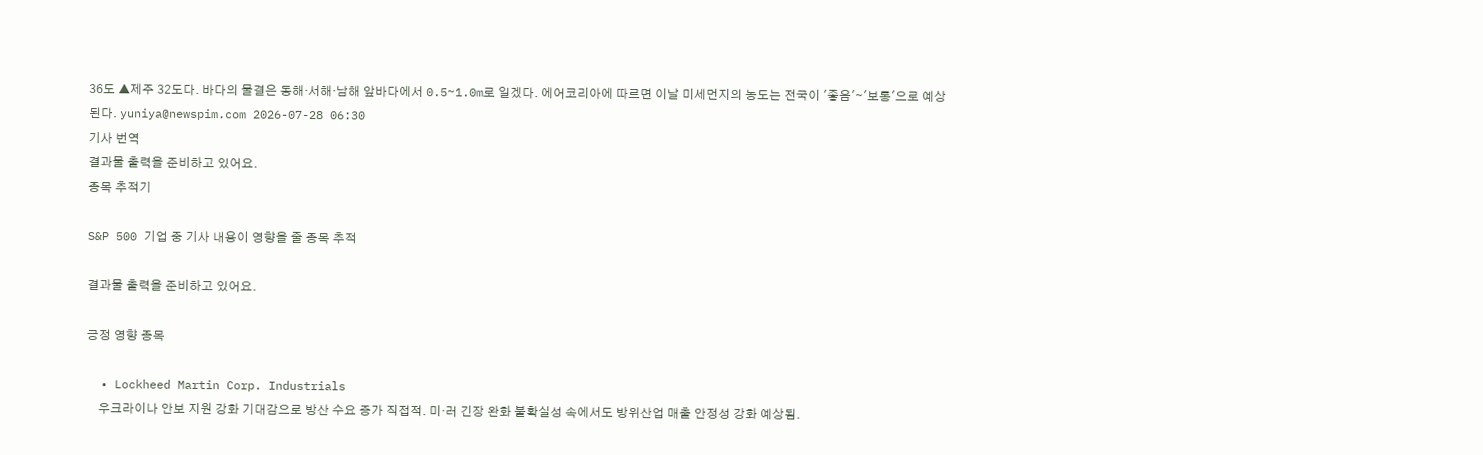36도 ▲제주 32도다. 바다의 물결은 동해·서해·남해 앞바다에서 0.5∼1.0m로 일겠다. 에어코리아에 따르면 이날 미세먼지의 농도는 전국이 '좋음'∼'보통'으로 예상된다. yuniya@newspim.com 2026-07-28 06:30
기사 번역
결과물 출력을 준비하고 있어요.
종목 추적기

S&P 500 기업 중 기사 내용이 영향을 줄 종목 추적

결과물 출력을 준비하고 있어요.

긍정 영향 종목

  • Lockheed Martin Corp. Industrials
    우크라이나 안보 지원 강화 기대감으로 방산 수요 증가 직접적. 미·러 긴장 완화 불확실성 속에서도 방위산업 매출 안정성 강화 예상됨.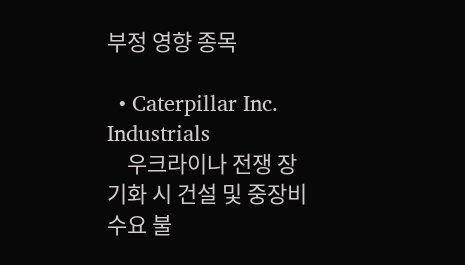부정 영향 종목

  • Caterpillar Inc. Industrials
    우크라이나 전쟁 장기화 시 건설 및 중장비 수요 불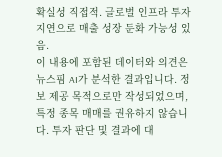확실성 직접적. 글로벌 인프라 투자 지연으로 매출 성장 둔화 가능성 있음.
이 내용에 포함된 데이터와 의견은 뉴스핌 AI가 분석한 결과입니다. 정보 제공 목적으로만 작성되었으며, 특정 종목 매매를 권유하지 않습니다. 투자 판단 및 결과에 대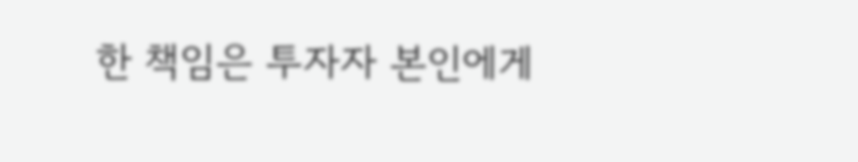한 책임은 투자자 본인에게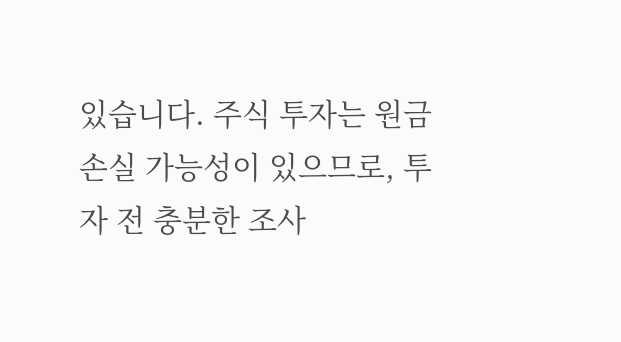있습니다. 주식 투자는 원금 손실 가능성이 있으므로, 투자 전 충분한 조사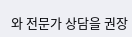와 전문가 상담을 권장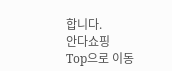합니다.
안다쇼핑
Top으로 이동